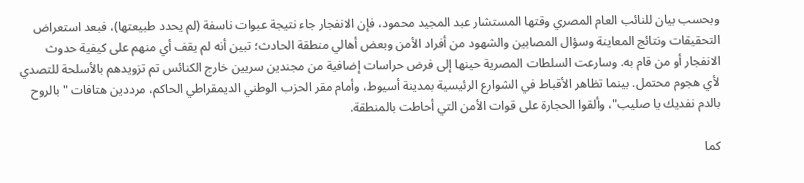وبحسب بيان للنائب العام المصري وقتها المستشار عبد المجيد محمود، فإن الانفجار جاء نتيجة عبوات ناسفة (لم يحدد طبيعتها)، فبعد استعراض التحقيقات ونتائج المعاينة وسؤال المصابين والشهود من أفراد الأمن وبعض أهالي منطقة الحادث؛ تبين أنه لم يقف أي منهم على كيفية حدوث الانفجار أو من قام به. وسارعت السلطات المصرية حينها إلى فرض حراسات إضافية من مجندين سريين خارج الكنائس تم تزويدهم بالأسلحة للتصدي لأي هجوم محتمل. بينما تظاهر الأقباط في الشوارع الرئيسية بمدينة أسيوط، وأمام مقر الحزب الوطني الديمقراطي الحاكم، مرددين هتافات "بالروح بالدم نفديك يا صليب"، وألقوا الحجارة على قوات الأمن التي أحاطت بالمنطقة.

كما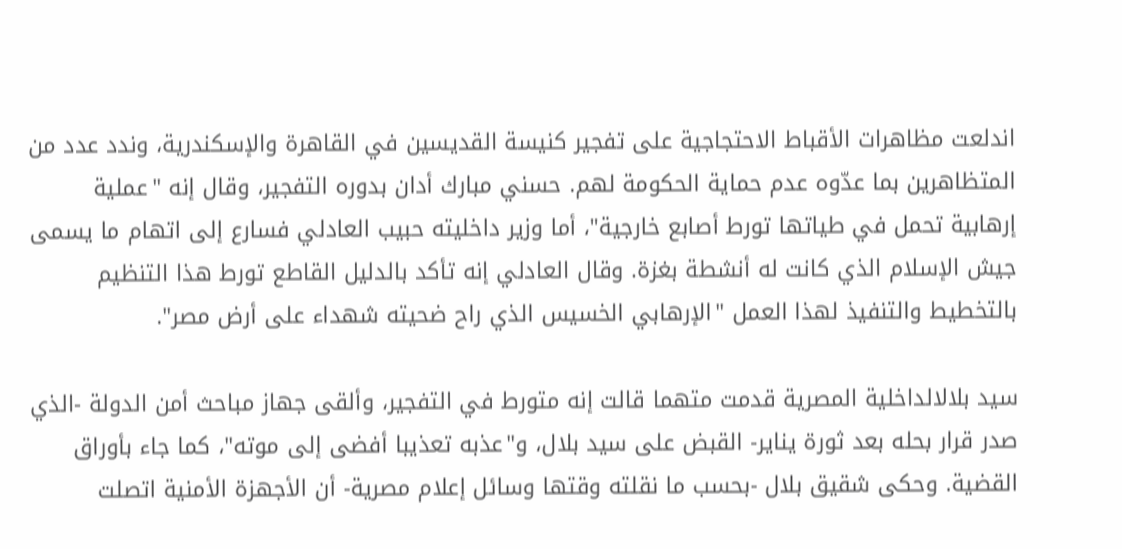اندلعت مظاهرات الأقباط الاحتجاجية على تفجير كنيسة القديسين في القاهرة والإسكندرية، وندد عدد من المتظاهرين بما عدّوه عدم حماية الحكومة لهم. حسني مبارك أدان بدوره التفجير، وقال إنه "عملية إرهابية تحمل في طياتها تورط أصابع خارجية"، أما وزير داخليته حبيب العادلي فسارع إلى اتهام ما يسمى جيش الإسلام الذي كانت له أنشطة بغزة. وقال العادلي إنه تأكد بالدليل القاطع تورط هذا التنظيم بالتخطيط والتنفيذ لهذا العمل "الإرهابي الخسيس الذي راح ضحيته شهداء على أرض مصر".

سيد بلالالداخلية المصرية قدمت متهما قالت إنه متورط في التفجير، وألقى جهاز مباحث أمن الدولة -الذي صدر قرار بحله بعد ثورة يناير- القبض على سيد بلال، و"عذبه تعذيبا أفضى إلى موته"، كما جاء بأوراق القضية. وحكى شقيق بلال -بحسب ما نقلته وقتها وسائل إعلام مصرية- أن الأجهزة الأمنية اتصلت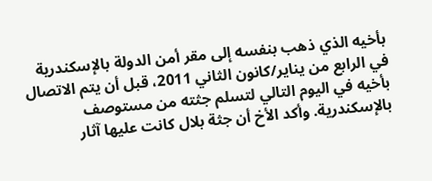بأخيه الذي ذهب بنفسه إلى مقر أمن الدولة بالإسكندرية في الرابع من يناير/كانون الثاني 2011، قبل أن يتم الاتصال بأخيه في اليوم التالي لتسلم جثته من مستوصف بالإسكندرية. وأكد الأخ أن جثة بلال كانت عليها آثار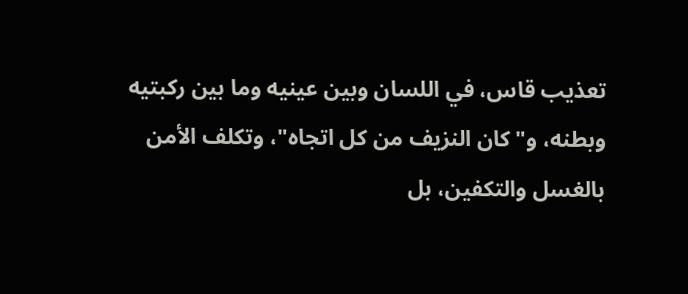تعذيب قاس، في اللسان وبين عينيه وما بين ركبتيه وبطنه، و"كان النزيف من كل اتجاه"، وتكلف الأمن بالغسل والتكفين، بل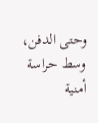وحتى الدفن، وسط حراسة أمنية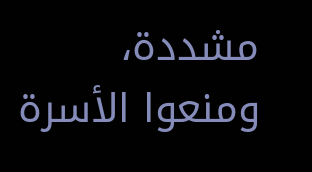مشددة، ومنعوا الأسرة